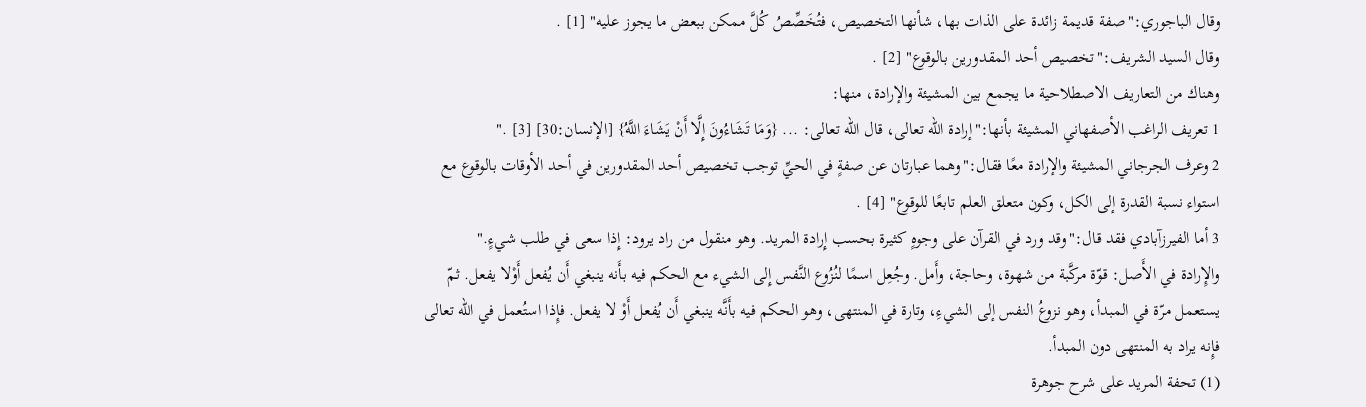وقال الباجوري:"صفة قديمة زائدة على الذات بها، شأنها التخصيص، فتُخَصِّصُ كُلَّ ممكن ببعض ما يجوز عليه" [1] .
وقال السيد الشريف:"تخصيص أحد المقدورين بالوقوع" [2] .
وهناك من التعاريف الاصطلاحية ما يجمع بين المشيئة والإرادة، منها:
1 تعريف الراغب الأصفهاني المشيئة بأنها:"إرادة الله تعالى، قال الله تعالى: ... {وَمَا تَشَاءُونَ إِلَّا أَنْ يَشَاءَ اللَّهُ} [الإنسان:30] [3] ."
2 وعرف الجرجاني المشيئة والإرادة معًا فقال:"وهما عبارتان عن صفةٍ في الحيِّ توجب تخصيص أحد المقدورين في أحد الأوقات بالوقوع مع استواء نسبة القدرة إلى الكل، وكون متعلق العلم تابعًا للوقوع" [4] .
3 أما الفيرزآبادي فقد قال:"وقد ورد في القرآن على وجوهٍ كثيرة بحسب إِرادة المريد. وهو منقول من راد يرود: إِذا سعى في طلب شيءٍ."
والإِرادة في الأَصل: قوّة مركَّبة من شهوة، وحاجة، وأَمل. وجُعِل اسمًا لنُزُوع النَّفس إِلى الشيء مع الحكم فيه بأَنه ينبغي أَن يُفعل أَوْلا يفعل. ثمّ يستعمل مرّة في المبدأ، وهو نزوعُ النفس إلى الشيءِ، وتارة في المنتهى، وهو الحكم فيه بأَنَّه ينبغي أَن يُفعل أَوْ لا يفعل. فإِذا استُعمل في الله تعالى فإِنه يراد به المنتهى دون المبدأ.
(1) تحفة المريد على شرح جوهرة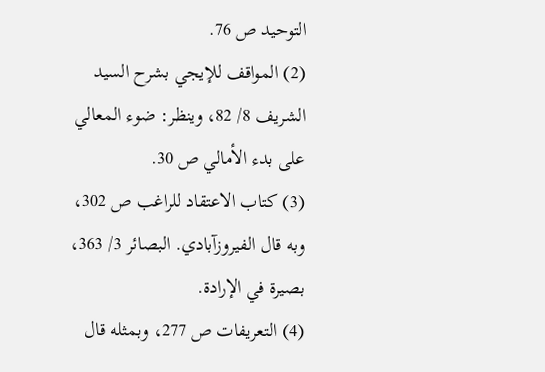التوحيد ص 76.
(2) المواقف للإيجي بشرح السيد الشريف 8/ 82، وينظر: ضوء المعالي على بدء الأمالي ص 30.
(3) كتاب الاعتقاد للراغب ص 302، وبه قال الفيروزآبادي. البصائر 3/ 363، بصيرة في الإرادة.
(4) التعريفات ص 277، وبمثله قال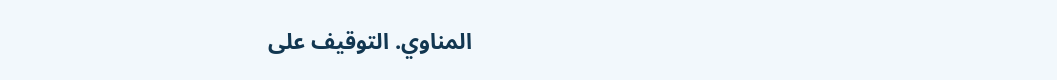المناوي. التوقيف على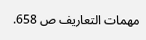مهمات التعاريف ص 658.